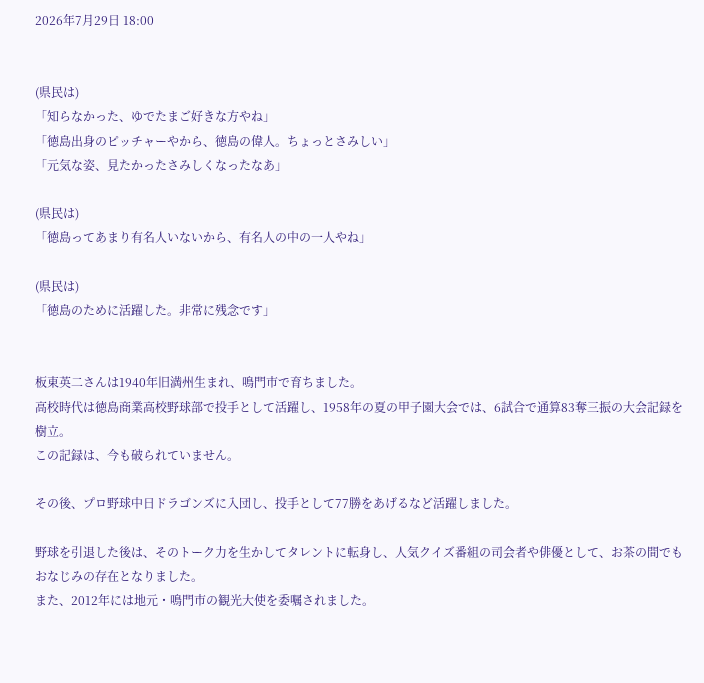2026年7月29日 18:00


(県民は)
「知らなかった、ゆでたまご好きな方やね」
「徳島出身のピッチャーやから、徳島の偉人。ちょっとさみしい」
「元気な姿、見たかったさみしくなったなあ」

(県民は)
「徳島ってあまり有名人いないから、有名人の中の一人やね」

(県民は)
「徳島のために活躍した。非常に残念です」


板東英二さんは1940年旧満州生まれ、鳴門市で育ちました。
高校時代は徳島商業高校野球部で投手として活躍し、1958年の夏の甲子園大会では、6試合で通算83奪三振の大会記録を樹立。
この記録は、今も破られていません。

その後、プロ野球中日ドラゴンズに入団し、投手として77勝をあげるなど活躍しました。

野球を引退した後は、そのトーク力を生かしてタレントに転身し、人気クイズ番組の司会者や俳優として、お茶の間でもおなじみの存在となりました。
また、2012年には地元・鳴門市の観光大使を委嘱されました。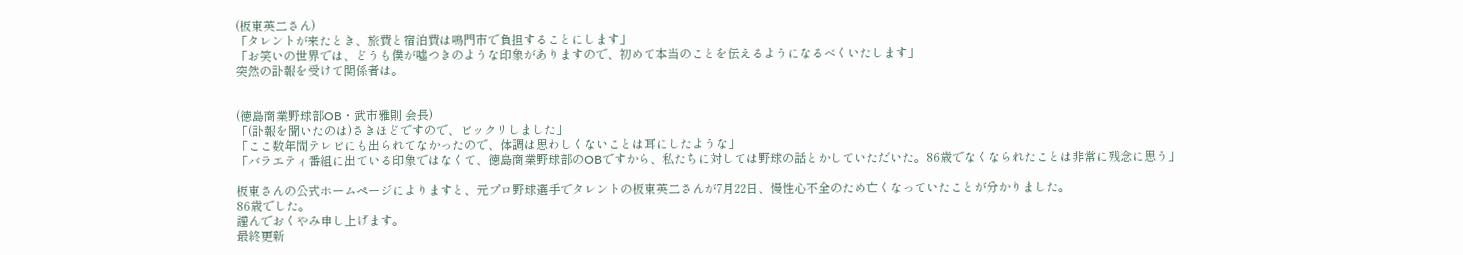(板東英二さん)
「タレントが来たとき、旅費と宿泊費は鳴門市で負担することにします」
「お笑いの世界では、どうも僕が噓つきのような印象がありますので、初めて本当のことを伝えるようになるべくいたします」
突然の訃報を受けて関係者は。


(徳島商業野球部OB・武市雅則 会長)
「(訃報を聞いたのは)さきほどですので、ビックリしました」
「ここ数年間テレビにも出られてなかったので、体調は思わしくないことは耳にしたような」
「バラエティ番組に出ている印象ではなくて、徳島商業野球部のOBですから、私たちに対しては野球の話とかしていただいた。86歳でなくなられたことは非常に残念に思う」

板東さんの公式ホームページによりますと、元プロ野球選手でタレントの板東英二さんが7月22日、慢性心不全のため亡くなっていたことが分かりました。
86歳でした。
謹んでおくやみ申し上げます。
最終更新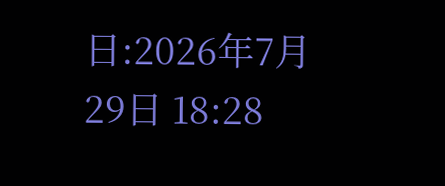日:2026年7月29日 18:28